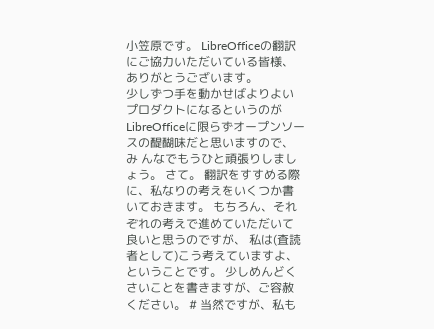小笠原です。 LibreOfficeの翻訳にご協力いただいている皆様、ありがとうございます。
少しずつ手を動かせばよりよいプロダクトになるというのが LibreOfficeに限らずオープンソースの醍醐味だと思いますので、み んなでもうひと頑張りしましょう。 さて。 翻訳をすすめる際に、私なりの考えをいくつか書いておきます。 もちろん、それぞれの考えで進めていただいて良いと思うのですが、 私は(査読者として)こう考えていますよ、ということです。 少しめんどくさいことを書きますが、ご容赦ください。 # 当然ですが、私も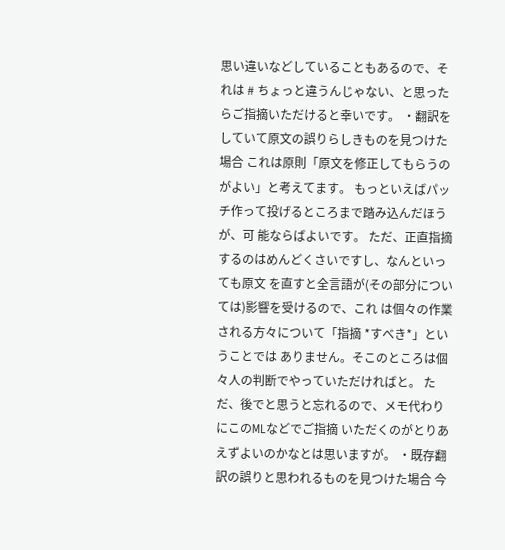思い違いなどしていることもあるので、それは # ちょっと違うんじゃない、と思ったらご指摘いただけると幸いです。 ・翻訳をしていて原文の誤りらしきものを見つけた場合 これは原則「原文を修正してもらうのがよい」と考えてます。 もっといえばパッチ作って投げるところまで踏み込んだほうが、可 能ならばよいです。 ただ、正直指摘するのはめんどくさいですし、なんといっても原文 を直すと全言語が(その部分については)影響を受けるので、これ は個々の作業される方々について「指摘 *すべき*」ということでは ありません。そこのところは個々人の判断でやっていただければと。 ただ、後でと思うと忘れるので、メモ代わりにこのMLなどでご指摘 いただくのがとりあえずよいのかなとは思いますが。 ・既存翻訳の誤りと思われるものを見つけた場合 今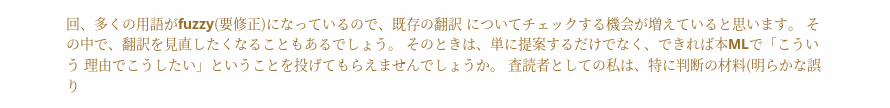回、多くの用語がfuzzy(要修正)になっているので、既存の翻訳 についてチェックする機会が増えていると思います。 その中で、翻訳を見直したくなることもあるでしょう。 そのときは、単に提案するだけでなく、できれば本MLで「こういう 理由でこうしたい」ということを投げてもらえませんでしょうか。 査読者としての私は、特に判断の材料(明らかな誤り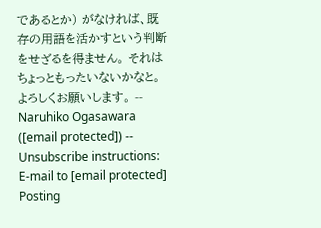であるとか) がなければ、既存の用語を活かすという判断をせざるを得ません。 それはちょっともったいないかなと。 よろしくお願いします。 -- Naruhiko Ogasawara ([email protected]) -- Unsubscribe instructions: E-mail to [email protected] Posting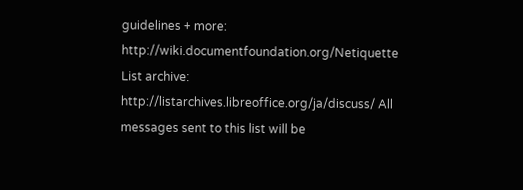guidelines + more: http://wiki.documentfoundation.org/Netiquette List archive: http://listarchives.libreoffice.org/ja/discuss/ All messages sent to this list will be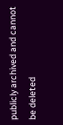publicly archived and cannot be deleted